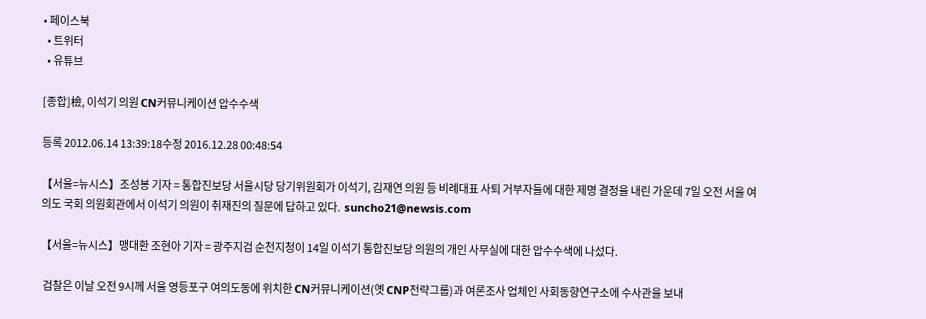• 페이스북
  • 트위터
  • 유튜브

[종합]檢, 이석기 의원 CN커뮤니케이션 압수수색

등록 2012.06.14 13:39:18수정 2016.12.28 00:48:54

【서울=뉴시스】조성봉 기자 = 통합진보당 서울시당 당기위원회가 이석기, 김재연 의원 등 비례대표 사퇴 거부자들에 대한 제명 결정을 내린 가운데 7일 오전 서울 여의도 국회 의원회관에서 이석기 의원이 취재진의 질문에 답하고 있다.  suncho21@newsis.com

【서울=뉴시스】맹대환 조현아 기자 = 광주지검 순천지청이 14일 이석기 통합진보당 의원의 개인 사무실에 대한 압수수색에 나섰다.

 검찰은 이날 오전 9시께 서울 영등포구 여의도동에 위치한 CN커뮤니케이션(옛 CNP전략그룹)과 여론조사 업체인 사회동향연구소에 수사관을 보내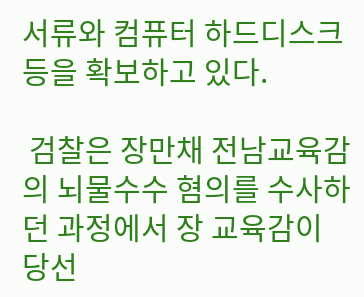서류와 컴퓨터 하드디스크 등을 확보하고 있다.

 검찰은 장만채 전남교육감의 뇌물수수 혐의를 수사하던 과정에서 장 교육감이 당선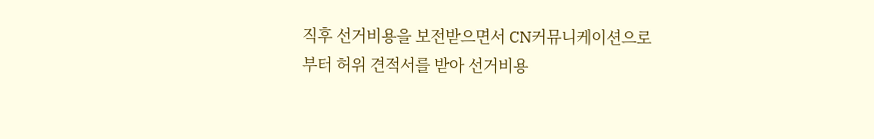직후 선거비용을 보전받으면서 CN커뮤니케이션으로부터 허위 견적서를 받아 선거비용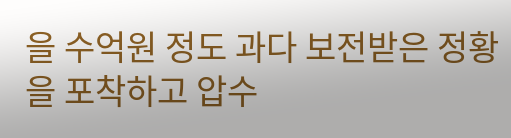을 수억원 정도 과다 보전받은 정황을 포착하고 압수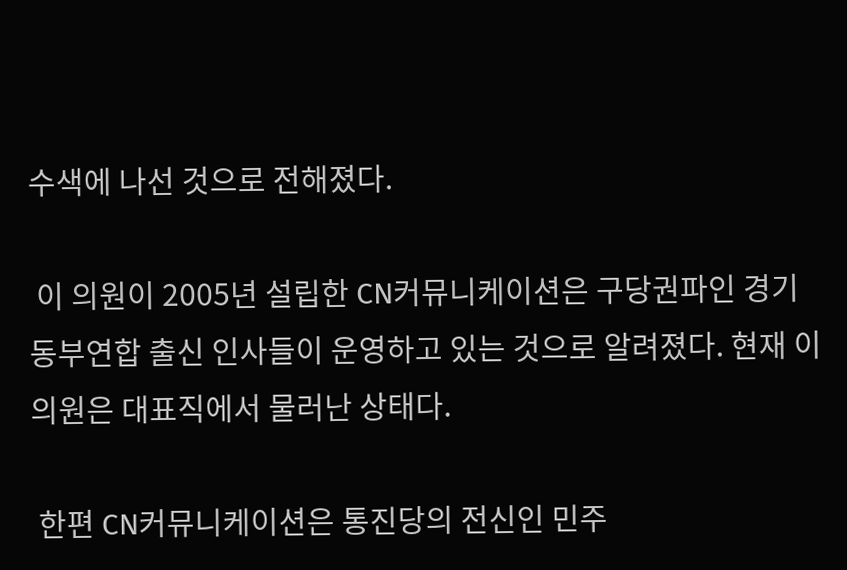수색에 나선 것으로 전해졌다.

 이 의원이 2005년 설립한 CN커뮤니케이션은 구당권파인 경기동부연합 출신 인사들이 운영하고 있는 것으로 알려졌다. 현재 이 의원은 대표직에서 물러난 상태다.

 한편 CN커뮤니케이션은 통진당의 전신인 민주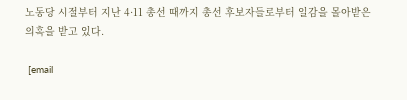노동당 시절부터 지난 4·11 총선 때까지 총선 후보자들로부터 일감을 몰아받은 의혹을 받고 있다.

 [email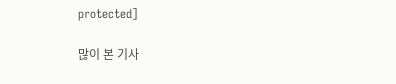protected]

많이 본 기사